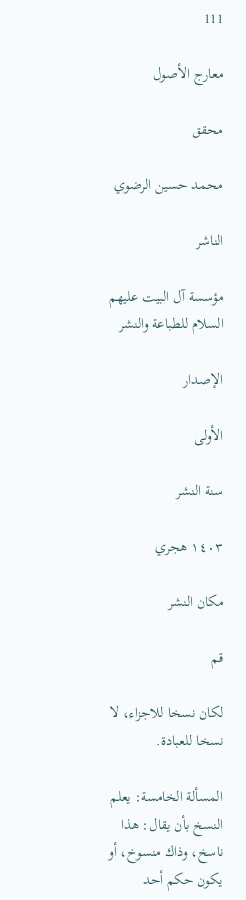111

معارج الأصول

محقق

محمد حسين الرضوي

الناشر

مؤسسة آل البيت عليهم السلام للطباعة والنشر

الإصدار

الأولى

سنة النشر

١٤٠٣ هجري

مكان النشر

قم

لكان نسخا للاجزاء، لا نسخا للعبادة.

المسألة الخامسة: يعلم النسخ بأن يقال: هذا ناسخ، وذاك منسوخ، أو يكون حكم أحد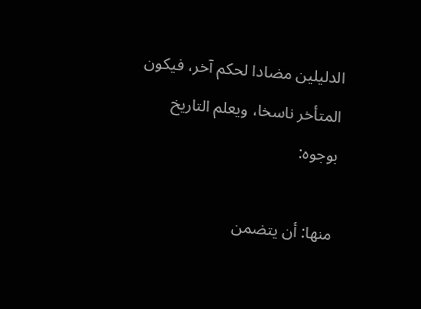الدليلين مضادا لحكم آخر، فيكون المتأخر ناسخا، ويعلم التاريخ بوجوه:

منها: أن يتضمن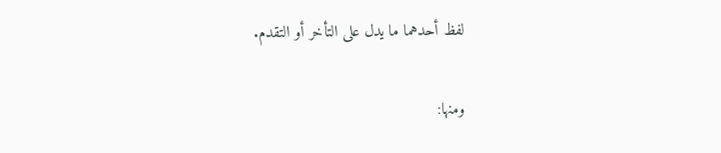لفظ أحدهما ما يدل على التأخر أو التقدم.

ومنها: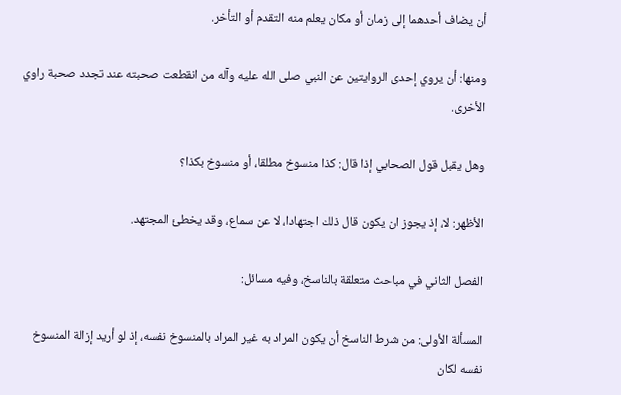أن يضاف أحدهما إلى زمان أو مكان يعلم منه التقدم أو التأخر.

ومنها: أن يروي إحدى الروايتين عن النبي صلى الله عليه وآله من انقطعت صحبته عند تجدد صحبة راوي الأخرى.

وهل يقبل قول الصحابي إذا قال: كذا منسوخ مطلقا، أو منسوخ بكذا؟

الأظهر: لا، إذ يجوز ان يكون قال ذلك اجتهادا، لا عن سماع، وقد يخطئ المجتهد.

الفصل الثاني في مباحث متعلقة بالناسخ، وفيه مسائل:

المسألة الأولى: من شرط الناسخ أن يكون المراد به غير المراد بالمنسوخ نفسه، إذ لو أريد إزالة المنسوخ نفسه لكان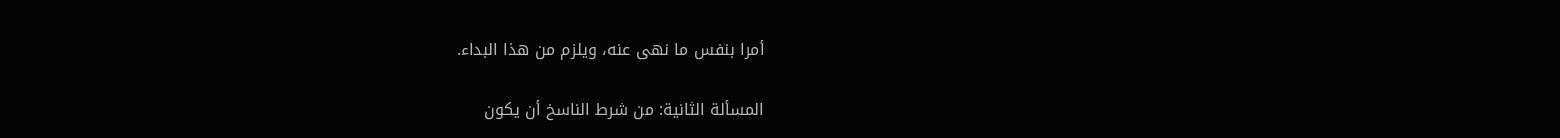أمرا بنفس ما نهى عنه، ويلزم من هذا البداء.

المسألة الثانية: من شرط الناسخ أن يكون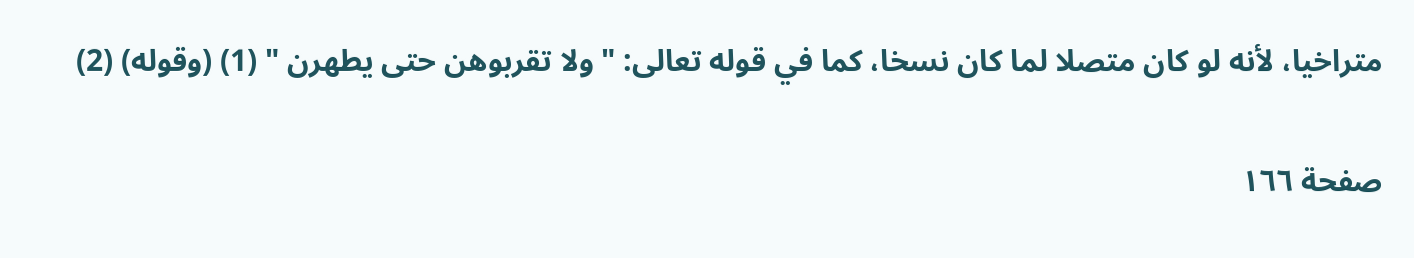متراخيا، لأنه لو كان متصلا لما كان نسخا، كما في قوله تعالى: " ولا تقربوهن حتى يطهرن " (1) (وقوله) (2)

صفحة ١٦٦